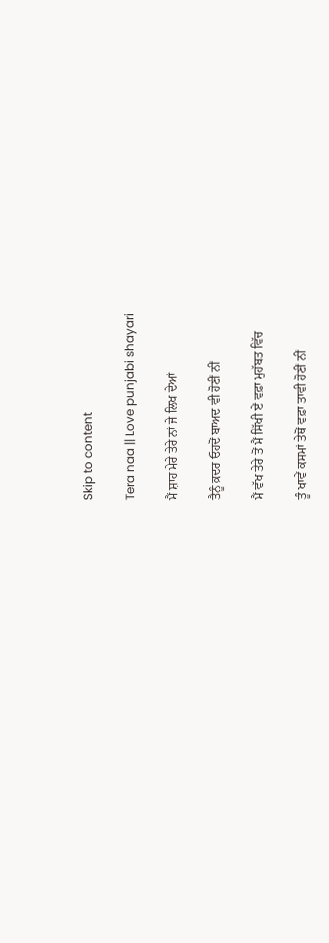Skip to content

Tera naa || Love punjabi shayari

ਮੈਂ ਸ਼ਾਹ ਮੇਰੇ ਤੇਰੇ ਨਾਂ ਜੇ ਲਿਖ ਦੇਆਂ

ਤੈਨੂੰ ਕ਼ਦਰ ਓਹਦੋਂ ਬਾਅਦ ਵੀ ਹੋਣੀਂ ਨੀਂ

ਮੈਂ ਵੱਖ ਤੇਰੇ ਤੋਂ ਮੈਂ ਸਿੱਖੀ ਏਂ ਵਫ਼ਾ ਮੁਹੱਬਤ ਵਿੱਚ

ਤੂੰ ਖਾਵੇਂ ਕਸਮਾਂ ਤੇਥੋਂ ਵਫ਼ਾ ਤਾਵੀ ਹੋਣੀਂ ਨੀਂ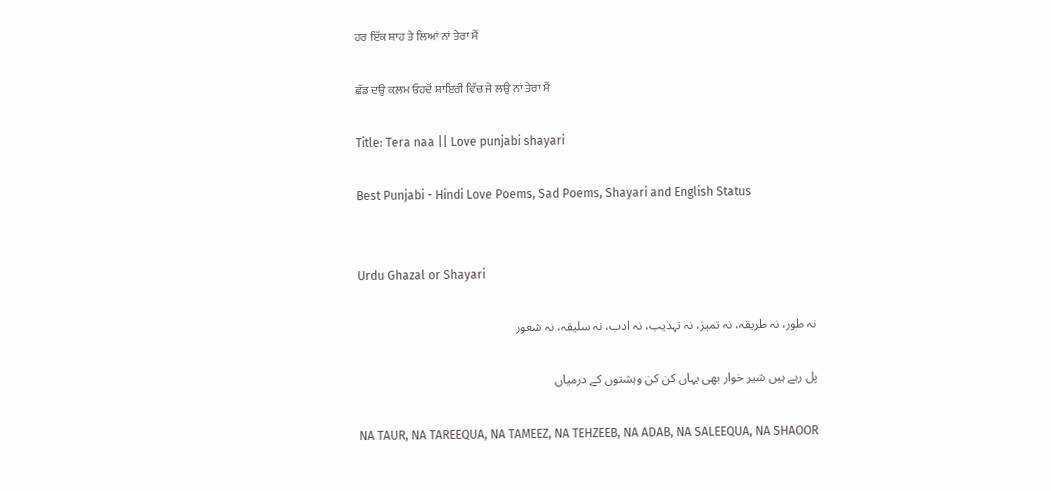ਹਰ ਇੱਕ ਸ਼ਾਹ ਤੇ ਲਿਆਂ ਨਾਂ ਤੇਰਾ ਮੈਂ

ਛੱਡ ਦਉ ਕਲ਼ਮ ਓਹਦੋਂ ਸ਼ਾਇਰੀ ਵਿੱਚ ਜੇ ਲਉ ਨਾਂ ਤੇਰਾ ਮੈਂ

Title: Tera naa || Love punjabi shayari

Best Punjabi - Hindi Love Poems, Sad Poems, Shayari and English Status


Urdu Ghazal or Shayari

نہ طور، نہ طریقہ، نہ تمیز، نہ تہذیب، نہ ادب، نہ سلیقہ، نہ شعور

پل رہے ہیں شیر خوار بھی یہاں کن کن وہشتوں کے درمیاں

NA TAUR, NA TAREEQUA, NA TAMEEZ, NA TEHZEEB, NA ADAB, NA SALEEQUA, NA SHAOOR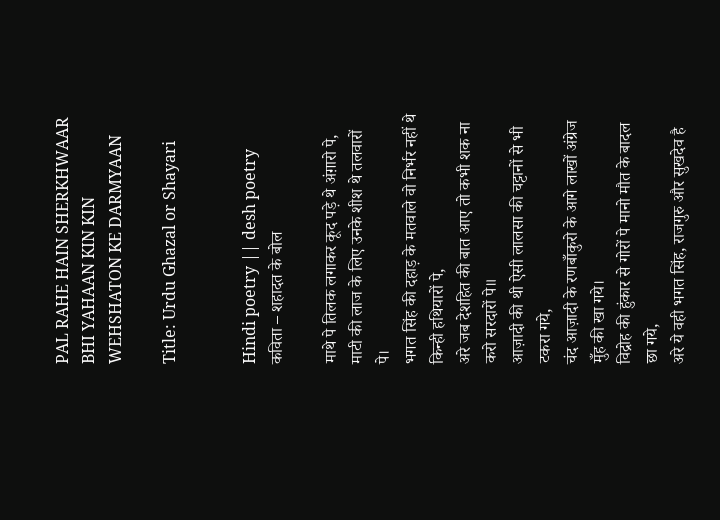PAL RAHE HAIN SHERKHWAAR BHI YAHAAN KIN KIN WEHSHATON KE DARMYAAN

Title: Urdu Ghazal or Shayari


Hindi poetry || desh poetry कविता – शहादत के बोल

माथे पे तिलक लगाकर कूद पड़े थे अंग़ारो पे,
माटी की लाज के लिए उनके शीश थे तलवारों पे।
भगत सिंह की दहाड़ के मतवाले वो निर्भर नहीं थे किन्ही हथियारों पे,
अरे जब देशहित की बात आए तो कभी शक ना करो सरदारों पे॥
आज़ादी की थी ऐसी लालसा की चट्टानों से भी टकरा गये,
चंद आज़ादी के रणबाँकुरो के आगे लाखों अंग्रेज मुँह की खा गये।
विद्रोह की हुंकार से गोरों पे मानो मौत के बादल छा गये,
अरे ये वही भगत सिंह, राजगुरु और सुखदेव है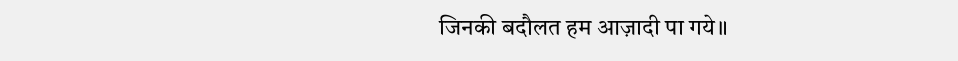जिनकी बदौलत हम आज़ादी पा गये॥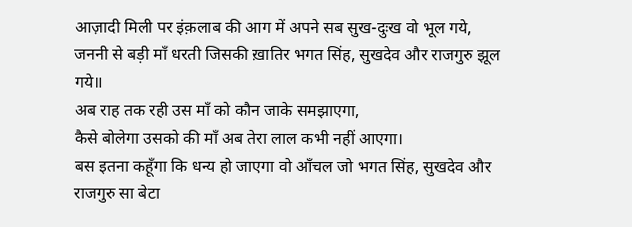आज़ादी मिली पर इंक़लाब की आग में अपने सब सुख-दुःख वो भूल गये,
जननी से बड़ी माँ धरती जिसकी ख़ातिर भगत सिंह, सुखदेव और राजगुरु झूल गये॥
अब राह तक रही उस माँ को कौन जाके समझाएगा,
कैसे बोलेगा उसको की माँ अब तेरा लाल कभी नहीं आएगा।
बस इतना कहूँगा कि धन्य हो जाएगा वो आँचल जो भगत सिंह, सुखदेव और राजगुरु सा बेटा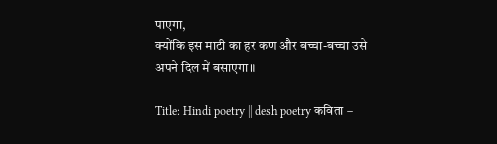पाएगा,
क्योंकि इस माटी का हर कण और बच्चा-बच्चा उसे अपने दिल में बसाएगा॥

Title: Hindi poetry || desh poetry कविता –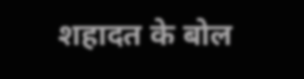शहादत के बोल